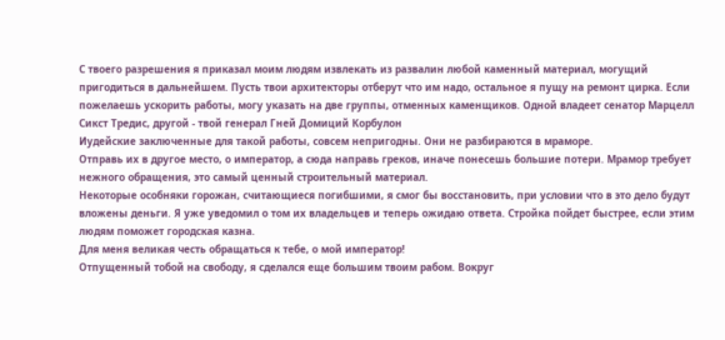С твоего разрешения я приказал моим людям извлекать из развалин любой каменный материал, могущий пригодиться в дальнейшем. Пусть твои архитекторы отберут что им надо, остальное я пущу на ремонт цирка. Если пожелаешь ускорить работы, могу указать на две группы, отменных каменщиков. Одной владеет сенатор Марцелл Сикст Тредис, другой - твой генерал Гней Домиций Корбулон
Иудейские заключенные для такой работы, совсем непригодны. Они не разбираются в мраморе.
Отправь их в другое место, о император, а сюда направь греков, иначе понесешь большие потери. Мрамор требует нежного обращения, это самый ценный строительный материал.
Некоторые особняки горожан, считающиеся погибшими, я смог бы восстановить, при условии что в это дело будут вложены деньги. Я уже уведомил о том их владельцев и теперь ожидаю ответа. Стройка пойдет быстрее, если этим людям поможет городская казна.
Для меня великая честь обращаться к тебе, о мой император!
Отпущенный тобой на свободу, я сделался еще большим твоим рабом. Вокруг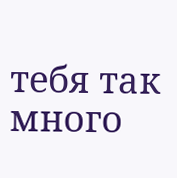тебя так много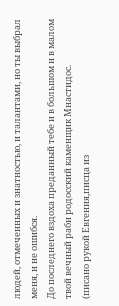людей, отмеченных и знатностью, и талантами, но ты выбрал меня, и не ошибся.
До последнего вздоха преданный тебе и в большом и в малом
твой вечный раби родосский каменщик Мнастидос.
(писано рукой Евгения,писца из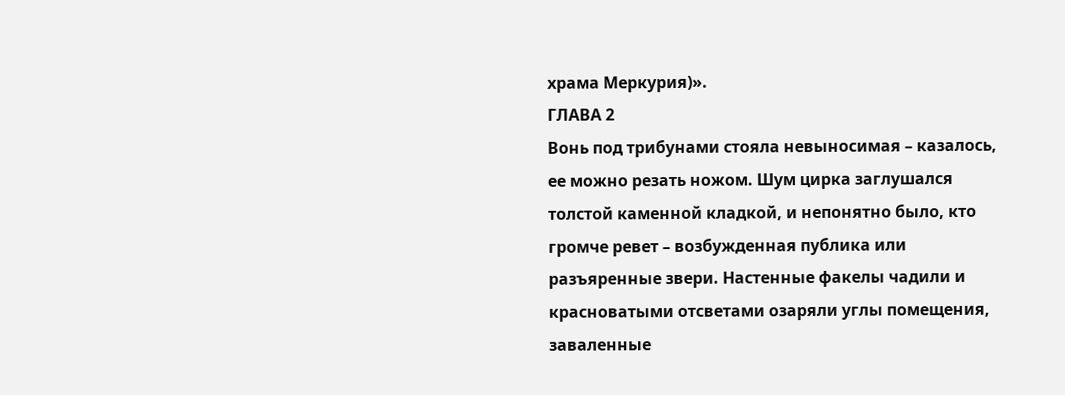храма Меркурия)».
ГЛАВА 2
Вонь под трибунами стояла невыносимая – казалось, ее можно резать ножом. Шум цирка заглушался толстой каменной кладкой, и непонятно было, кто громче ревет – возбужденная публика или разъяренные звери. Настенные факелы чадили и красноватыми отсветами озаряли углы помещения, заваленные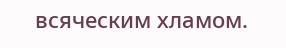всяческим хламом.